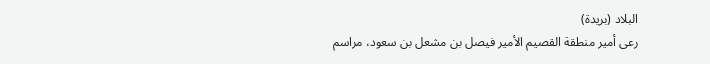البلاد (بريدة)
رعى أمير منطقة القصيم الأمير فيصل بن مشعل بن سعود، مراسم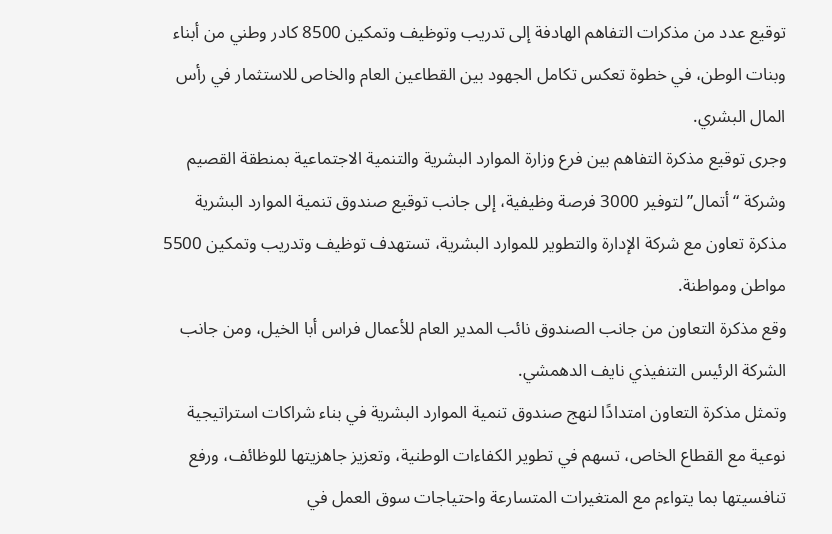توقيع عدد من مذكرات التفاهم الهادفة إلى تدريب وتوظيف وتمكين 8500 كادر وطني من أبناء وبنات الوطن، في خطوة تعكس تكامل الجهود بين القطاعين العام والخاص للاستثمار في رأس المال البشري.
وجرى توقيع مذكرة التفاهم بين فرع وزارة الموارد البشرية والتنمية الاجتماعية بمنطقة القصيم وشركة “أتمال” لتوفير 3000 فرصة وظيفية، إلى جانب توقيع صندوق تنمية الموارد البشرية مذكرة تعاون مع شركة الإدارة والتطوير للموارد البشرية، تستهدف توظيف وتدريب وتمكين 5500 مواطن ومواطنة.
وقع مذكرة التعاون من جانب الصندوق نائب المدير العام للأعمال فراس أبا الخيل، ومن جانب الشركة الرئيس التنفيذي نايف الدهمشي.
وتمثل مذكرة التعاون امتدادًا لنهج صندوق تنمية الموارد البشرية في بناء شراكات استراتيجية نوعية مع القطاع الخاص، تسهم في تطوير الكفاءات الوطنية، وتعزيز جاهزيتها للوظائف، ورفع تنافسيتها بما يتواءم مع المتغيرات المتسارعة واحتياجات سوق العمل في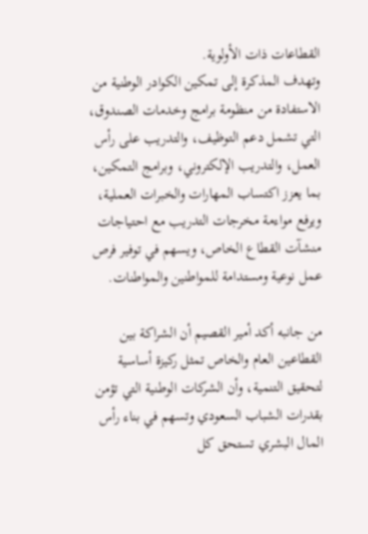القطاعات ذات الأولوية.
وتهدف المذكرة إلى تمكين الكوادر الوطنية من الاستفادة من منظومة برامج وخدمات الصندوق، التي تشمل دعم التوظيف، والتدريب على رأس العمل، والتدريب الإلكتروني، وبرامج التمكين، بما يعزز اكتساب المهارات والخبرات العملية، ويرفع مواءمة مخرجات التدريب مع احتياجات منشآت القطاع الخاص، ويسهم في توفير فرص عمل نوعية ومستدامة للمواطنين والمواطنات.

من جانبه أكد أمير القصيم أن الشراكة بين القطاعين العام والخاص تمثل ركيزة أساسية لتحقيق التنمية، وأن الشركات الوطنية التي تؤمن بقدرات الشباب السعودي وتسهم في بناء رأس المال البشري تستحق كل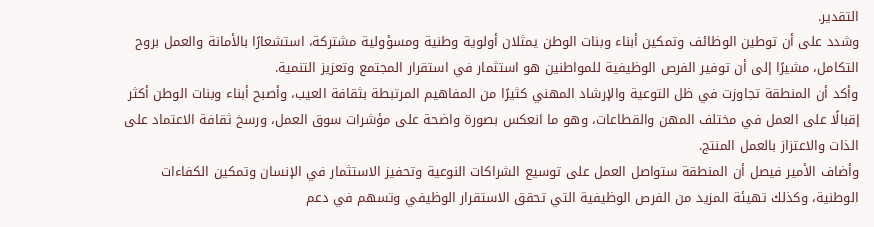التقدير.
وشدد على أن توطين الوظائف وتمكين أبناء وبنات الوطن يمثلان أولوية وطنية ومسؤولية مشتركة، استشعارًا بالأمانة والعمل بروح التكامل، مشيرًا إلى أن توفير الفرص الوظيفية للمواطنين هو استثمار في استقرار المجتمع وتعزيز التنمية.
وأكد أن المنطقة تجاوزت في ظل التوعية والإرشاد المهني كثيرًا من المفاهيم المرتبطة بثقافة العيب، وأصبح أبناء وبنات الوطن أكثر إقبالًا على العمل في مختلف المهن والقطاعات، وهو ما انعكس بصورة واضحة على مؤشرات سوق العمل، ورسخ ثقافة الاعتماد على الذات والاعتزاز بالعمل المنتج.
وأضاف الأمير فيصل أن المنطقة ستواصل العمل على توسيع الشراكات النوعية وتحفيز الاستثمار في الإنسان وتمكين الكفاءات الوطنية، وكذلك تهيئة المزيد من الفرص الوظيفية التي تحقق الاستقرار الوظيفي وتسهم في دعم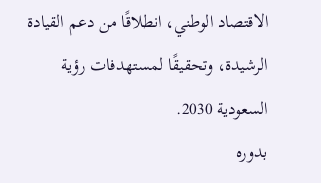الاقتصاد الوطني، انطلاقًا من دعم القيادة الرشيدة، وتحقيقًا لمستهدفات رؤية السعودية 2030.
بدوره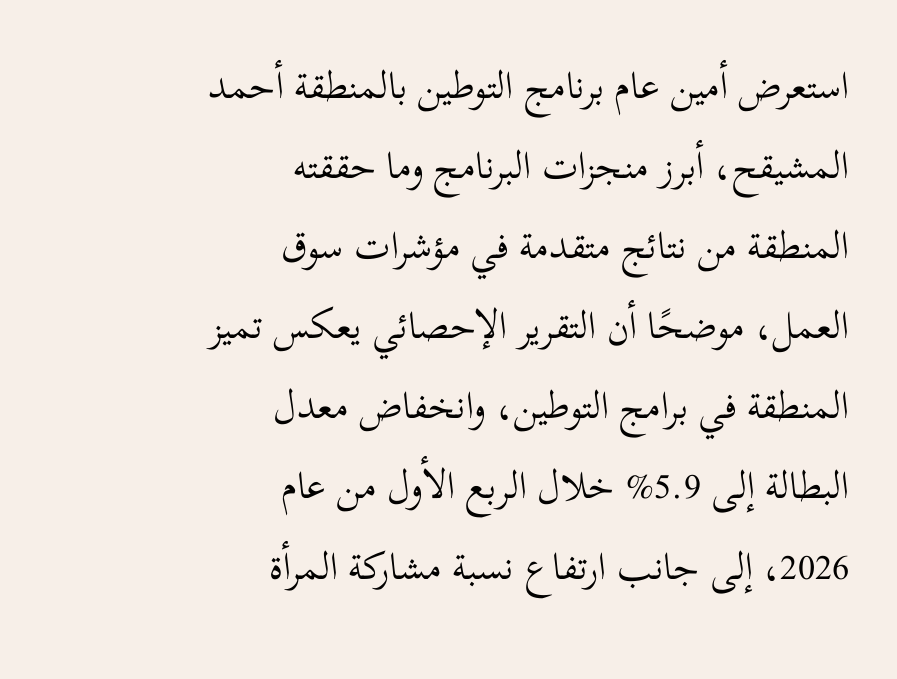استعرض أمين عام برنامج التوطين بالمنطقة أحمد المشيقح، أبرز منجزات البرنامج وما حققته المنطقة من نتائج متقدمة في مؤشرات سوق العمل، موضحًا أن التقرير الإحصائي يعكس تميز المنطقة في برامج التوطين، وانخفاض معدل البطالة إلى 5.9% خلال الربع الأول من عام 2026، إلى جانب ارتفاع نسبة مشاركة المرأة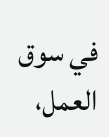في سوق العمل،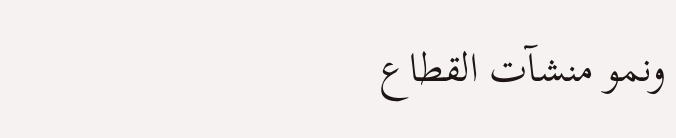ونمو منشآت القطاع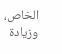الخاص، وزيادة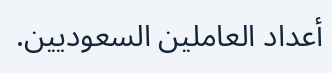أعداد العاملين السعوديين.